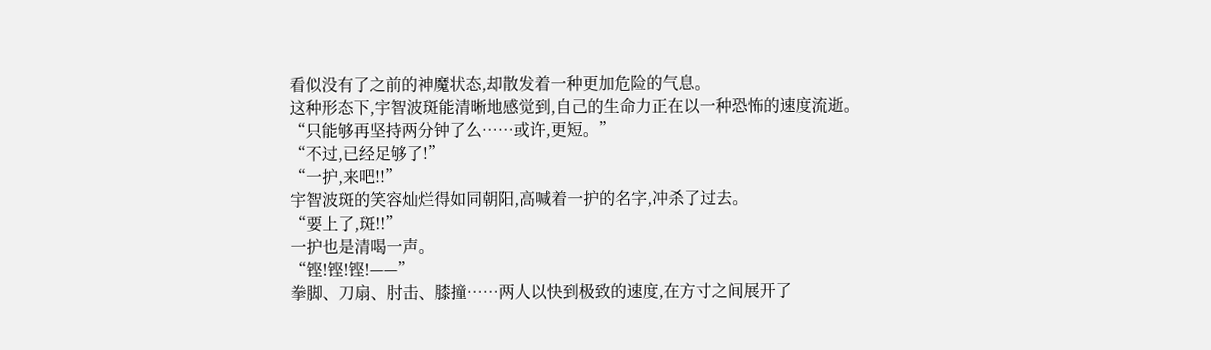看似没有了之前的神魔状态,却散发着一种更加危险的气息。
这种形态下,宇智波斑能清晰地感觉到,自己的生命力正在以一种恐怖的速度流逝。
“只能够再坚持两分钟了么……或许,更短。”
“不过,已经足够了!”
“一护,来吧!!”
宇智波斑的笑容灿烂得如同朝阳,高喊着一护的名字,冲杀了过去。
“要上了,斑!!”
一护也是清喝一声。
“铿!铿!铿!——”
拳脚、刀扇、肘击、膝撞……两人以快到极致的速度,在方寸之间展开了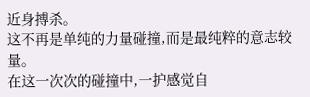近身搏杀。
这不再是单纯的力量碰撞,而是最纯粹的意志较量。
在这一次次的碰撞中,一护感觉自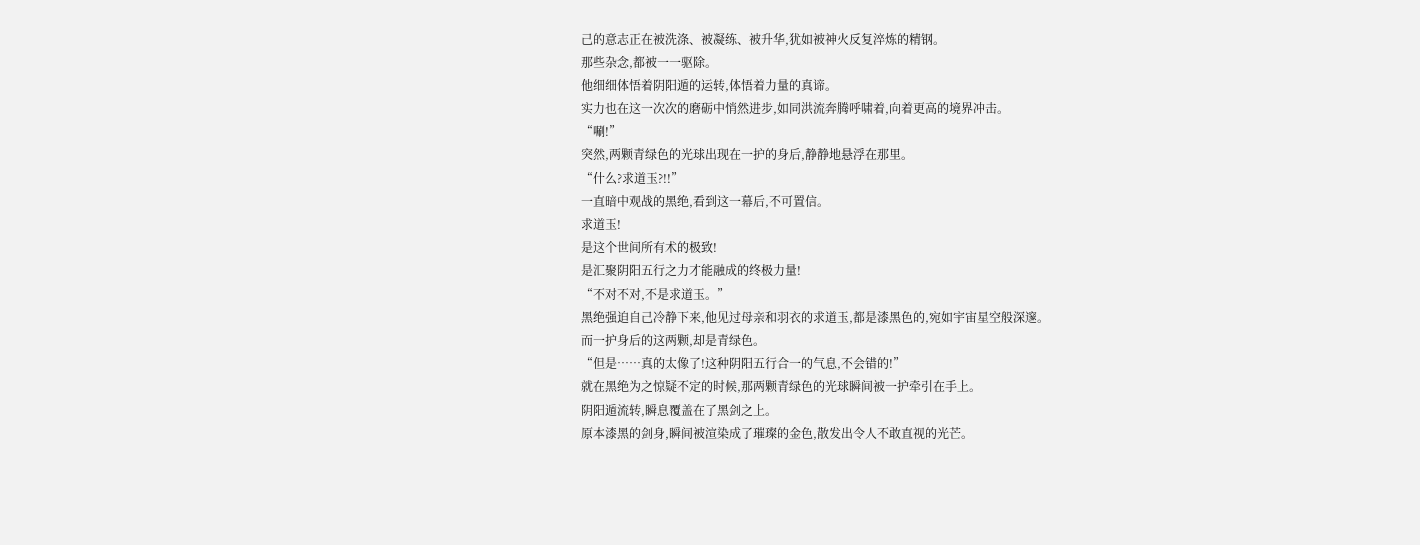己的意志正在被洗涤、被凝练、被升华,犹如被神火反复淬炼的精钢。
那些杂念,都被一一驱除。
他细细体悟着阴阳遁的运转,体悟着力量的真谛。
实力也在这一次次的磨砺中悄然进步,如同洪流奔腾呼啸着,向着更高的境界冲击。
“唰!”
突然,两颗青绿色的光球出现在一护的身后,静静地悬浮在那里。
“什么?求道玉?!!”
一直暗中观战的黑绝,看到这一幕后,不可置信。
求道玉!
是这个世间所有术的极致!
是汇聚阴阳五行之力才能融成的终极力量!
“不对不对,不是求道玉。”
黑绝强迫自己冷静下来,他见过母亲和羽衣的求道玉,都是漆黑色的,宛如宇宙星空般深邃。
而一护身后的这两颗,却是青绿色。
“但是……真的太像了!这种阴阳五行合一的气息,不会错的!”
就在黑绝为之惊疑不定的时候,那两颗青绿色的光球瞬间被一护牵引在手上。
阴阳遁流转,瞬息覆盖在了黑剑之上。
原本漆黑的剑身,瞬间被渲染成了璀璨的金色,散发出令人不敢直视的光芒。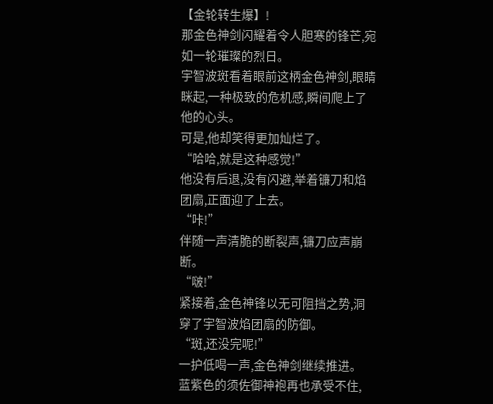【金轮转生爆】!
那金色神剑闪耀着令人胆寒的锋芒,宛如一轮璀璨的烈日。
宇智波斑看着眼前这柄金色神剑,眼睛眯起,一种极致的危机感,瞬间爬上了他的心头。
可是,他却笑得更加灿烂了。
“哈哈,就是这种感觉!”
他没有后退,没有闪避,举着镰刀和焰团扇,正面迎了上去。
“咔!”
伴随一声清脆的断裂声,镰刀应声崩断。
“啵!”
紧接着,金色神锋以无可阻挡之势,洞穿了宇智波焰团扇的防御。
“斑,还没完呢!”
一护低喝一声,金色神剑继续推进。
蓝紫色的须佐御神袍再也承受不住,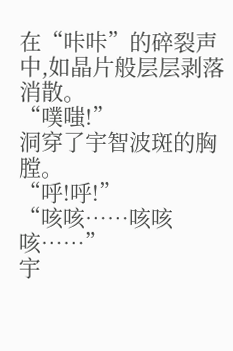在“咔咔”的碎裂声中,如晶片般层层剥落消散。
“噗嗤!”
洞穿了宇智波斑的胸膛。
“呼!呼!”
“咳咳……咳咳咳……”
宇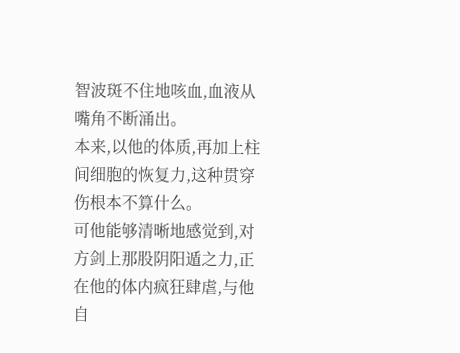智波斑不住地咳血,血液从嘴角不断涌出。
本来,以他的体质,再加上柱间细胞的恢复力,这种贯穿伤根本不算什么。
可他能够清晰地感觉到,对方剑上那股阴阳遁之力,正在他的体内疯狂肆虐,与他自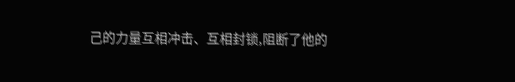己的力量互相冲击、互相封锁,阻断了他的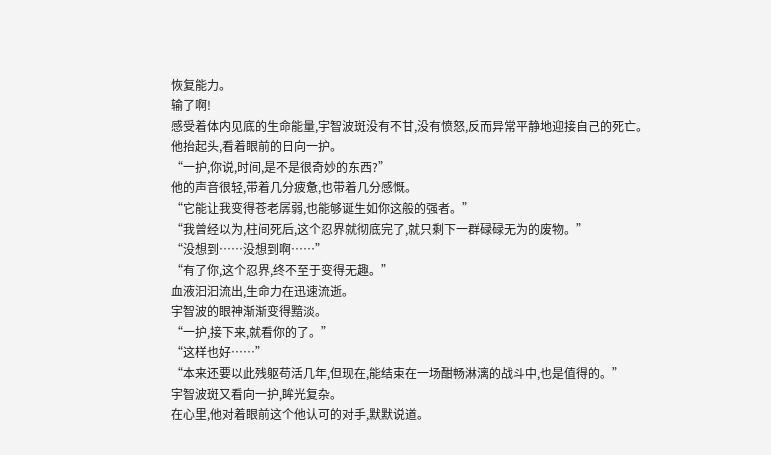恢复能力。
输了啊!
感受着体内见底的生命能量,宇智波斑没有不甘,没有愤怒,反而异常平静地迎接自己的死亡。
他抬起头,看着眼前的日向一护。
“一护,你说,时间,是不是很奇妙的东西?”
他的声音很轻,带着几分疲惫,也带着几分感慨。
“它能让我变得苍老孱弱,也能够诞生如你这般的强者。”
“我曾经以为,柱间死后,这个忍界就彻底完了,就只剩下一群碌碌无为的废物。”
“没想到……没想到啊……”
“有了你,这个忍界,终不至于变得无趣。”
血液汩汩流出,生命力在迅速流逝。
宇智波的眼神渐渐变得黯淡。
“一护,接下来,就看你的了。”
“这样也好……”
“本来还要以此残躯苟活几年,但现在,能结束在一场酣畅淋漓的战斗中,也是值得的。”
宇智波斑又看向一护,眸光复杂。
在心里,他对着眼前这个他认可的对手,默默说道。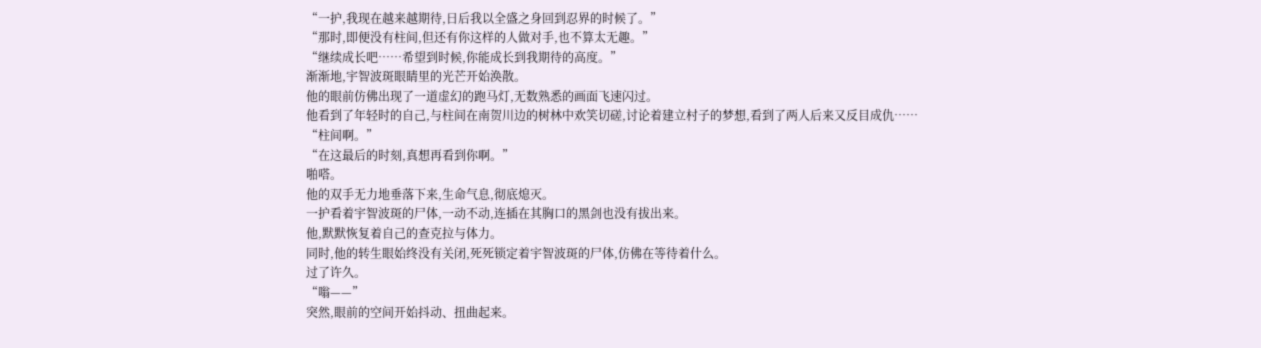“一护,我现在越来越期待,日后我以全盛之身回到忍界的时候了。”
“那时,即便没有柱间,但还有你这样的人做对手,也不算太无趣。”
“继续成长吧……希望到时候,你能成长到我期待的高度。”
渐渐地,宇智波斑眼睛里的光芒开始涣散。
他的眼前仿佛出现了一道虚幻的跑马灯,无数熟悉的画面飞速闪过。
他看到了年轻时的自己,与柱间在南贺川边的树林中欢笑切磋,讨论着建立村子的梦想,看到了两人后来又反目成仇……
“柱间啊。”
“在这最后的时刻,真想再看到你啊。”
啪嗒。
他的双手无力地垂落下来,生命气息,彻底熄灭。
一护看着宇智波斑的尸体,一动不动,连插在其胸口的黑剑也没有拔出来。
他,默默恢复着自己的查克拉与体力。
同时,他的转生眼始终没有关闭,死死锁定着宇智波斑的尸体,仿佛在等待着什么。
过了许久。
“嗡——”
突然,眼前的空间开始抖动、扭曲起来。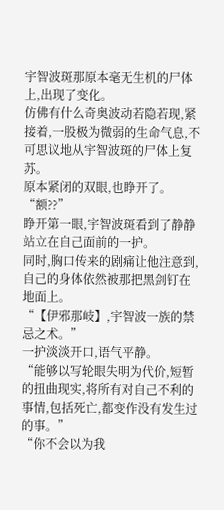宇智波斑那原本毫无生机的尸体上,出现了变化。
仿佛有什么奇奥波动若隐若现,紧接着,一股极为微弱的生命气息,不可思议地从宇智波斑的尸体上复苏。
原本紧闭的双眼,也睁开了。
“额??”
睁开第一眼,宇智波斑看到了静静站立在自己面前的一护。
同时,胸口传来的剧痛让他注意到,自己的身体依然被那把黑剑钉在地面上。
“【伊邪那岐】,宇智波一族的禁忌之术。”
一护淡淡开口,语气平静。
“能够以写轮眼失明为代价,短暂的扭曲现实,将所有对自己不利的事情,包括死亡,都变作没有发生过的事。”
“你不会以为我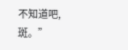不知道吧,斑。”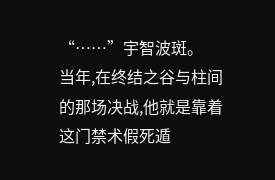“……”宇智波斑。
当年,在终结之谷与柱间的那场决战,他就是靠着这门禁术假死遁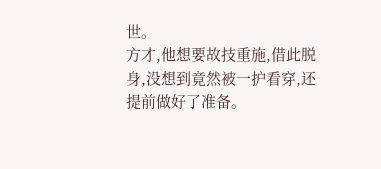世。
方才,他想要故技重施,借此脱身,没想到竟然被一护看穿,还提前做好了准备。